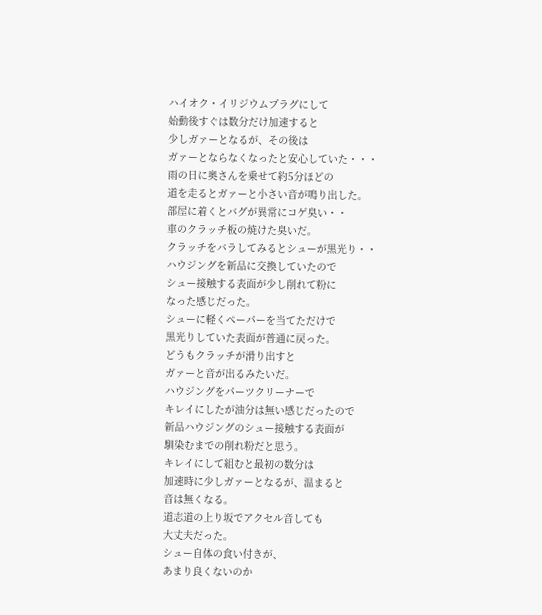ハイオク・イリジウムプラグにして
始動後すぐは数分だけ加速すると
少しガァーとなるが、その後は
ガァーとならなくなったと安心していた・・・
雨の日に奥さんを乗せて約5分ほどの
道を走るとガァーと小さい音が鳴り出した。
部屋に着くとバグが異常にコゲ臭い・・
車のクラッチ板の焼けた臭いだ。
クラッチをバラしてみるとシューが黒光り・・
ハウジングを新品に交換していたので
シュー接触する表面が少し削れて粉に
なった感じだった。
シューに軽くペーパーを当てただけで
黒光りしていた表面が普通に戻った。
どうもクラッチが滑り出すと
ガァーと音が出るみたいだ。
ハウジングをパーツクリーナーで
キレイにしたが油分は無い感じだったので
新品ハウジングのシュー接触する表面が
馴染むまでの削れ粉だと思う。
キレイにして組むと最初の数分は
加速時に少しガァーとなるが、温まると
音は無くなる。
道志道の上り坂でアクセル音しても
大丈夫だった。
シュー自体の食い付きが、
あまり良くないのか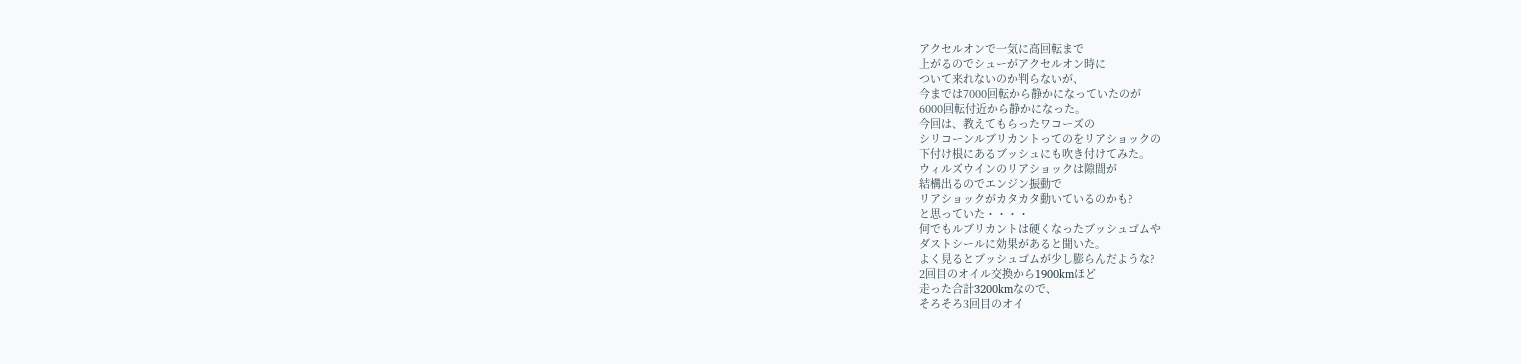アクセルオンで一気に高回転まで
上がるのでシューがアクセルオン時に
ついて来れないのか判らないが、
今までは7000回転から静かになっていたのが
6000回転付近から静かになった。
今回は、教えてもらったワコーズの
シリコーンルブリカントってのをリアショックの
下付け根にあるブッシュにも吹き付けてみた。
ウィルズウインのリアショックは隙間が
結構出るのでエンジン振動で
リアショックがカタカタ動いているのかも?
と思っていた・・・・
何でもルブリカントは硬くなったブッシュゴムや
ダストシールに効果があると聞いた。
よく見るとブッシュゴムが少し膨らんだような?
2回目のオイル交換から1900kmほど
走った合計3200kmなので、
そろそろ3回目のオイ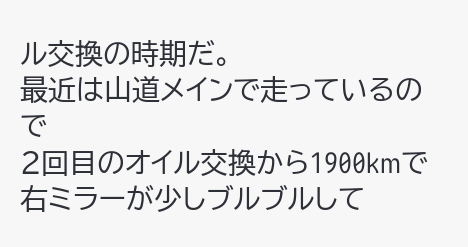ル交換の時期だ。
最近は山道メインで走っているので
2回目のオイル交換から1900kmで
右ミラーが少しブルブルして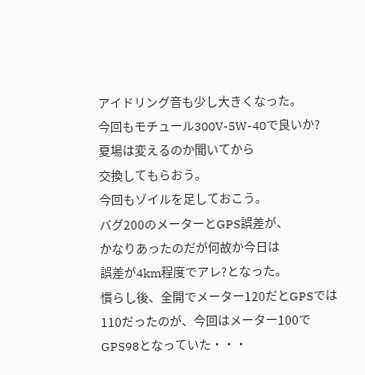アイドリング音も少し大きくなった。
今回もモチュール300V-5W-40で良いか?
夏場は変えるのか聞いてから
交換してもらおう。
今回もゾイルを足しておこう。
バグ200のメーターとGPS誤差が、
かなりあったのだが何故か今日は
誤差が4km程度でアレ?となった。
慣らし後、全開でメーター120だとGPSでは
110だったのが、今回はメーター100で
GPS98となっていた・・・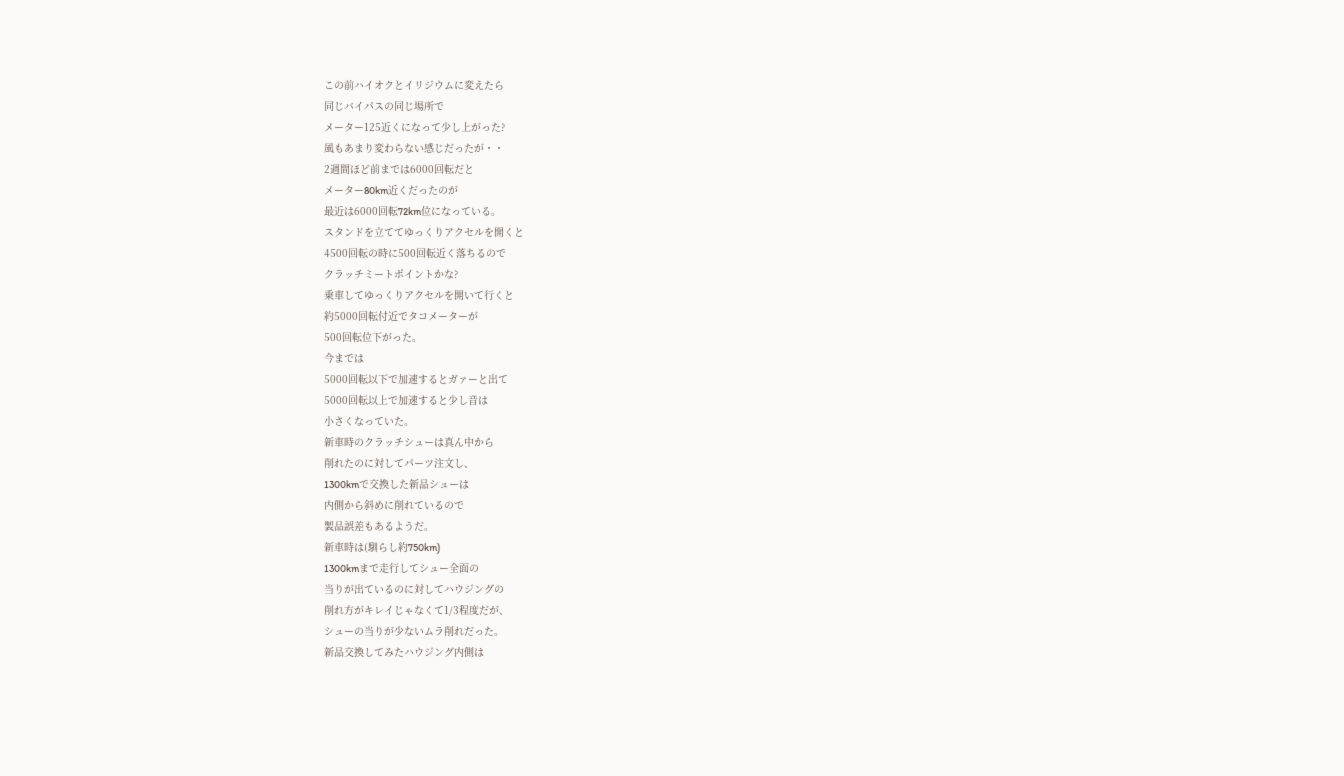この前ハイオクとイリジウムに変えたら
同じバイパスの同じ場所で
メーター125近くになって少し上がった?
風もあまり変わらない感じだったが・・
2週間ほど前までは6000回転だと
メーター80km近くだったのが
最近は6000回転72km位になっている。
スタンドを立ててゆっくりアクセルを開くと
4500回転の時に500回転近く落ちるので
クラッチミートポイントかな?
乗車してゆっくりアクセルを開いて行くと
約5000回転付近でタコメーターが
500回転位下がった。
今までは
5000回転以下で加速するとガァーと出て
5000回転以上で加速すると少し音は
小さくなっていた。
新車時のクラッチシューは真ん中から
削れたのに対してパーツ注文し、
1300kmで交換した新品シューは
内側から斜めに削れているので
製品誤差もあるようだ。
新車時は(馴らし約750km)
1300kmまで走行してシュー全面の
当りが出ているのに対してハウジングの
削れ方がキレイじゃなくて1/3程度だが、
シューの当りが少ないムラ削れだった。
新品交換してみたハウジング内側は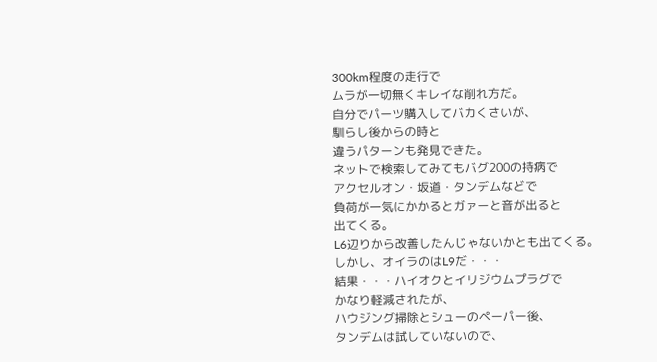300km程度の走行で
ムラが一切無くキレイな削れ方だ。
自分でパーツ購入してバカくさいが、
馴らし後からの時と
違うパターンも発見できた。
ネットで検索してみてもバグ200の持病で
アクセルオン・坂道・タンデムなどで
負荷が一気にかかるとガァーと音が出ると
出てくる。
L6辺りから改善したんじゃないかとも出てくる。
しかし、オイラのはL9だ・・・
結果・・・ハイオクとイリジウムプラグで
かなり軽減されたが、
ハウジング掃除とシューのペーパー後、
タンデムは試していないので、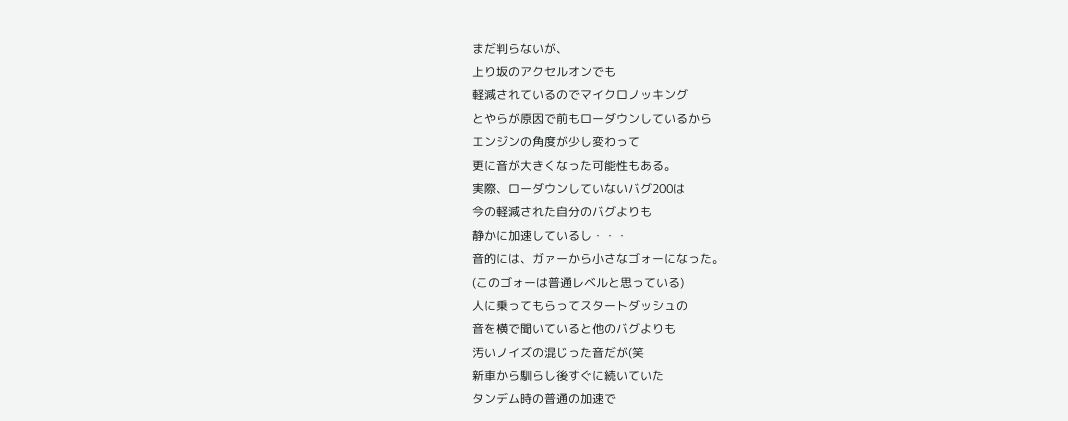まだ判らないが、
上り坂のアクセルオンでも
軽減されているのでマイクロノッキング
とやらが原因で前もローダウンしているから
エンジンの角度が少し変わって
更に音が大きくなった可能性もある。
実際、ローダウンしていないバグ200は
今の軽減された自分のバグよりも
静かに加速しているし・・・
音的には、ガァーから小さなゴォーになった。
(このゴォーは普通レベルと思っている)
人に乗ってもらってスタートダッシュの
音を横で聞いていると他のバグよりも
汚いノイズの混じった音だが(笑
新車から馴らし後すぐに続いていた
タンデム時の普通の加速で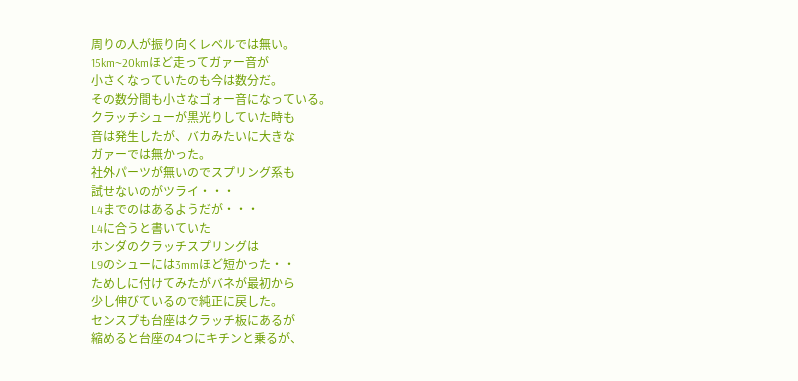周りの人が振り向くレベルでは無い。
15km~20kmほど走ってガァー音が
小さくなっていたのも今は数分だ。
その数分間も小さなゴォー音になっている。
クラッチシューが黒光りしていた時も
音は発生したが、バカみたいに大きな
ガァーでは無かった。
社外パーツが無いのでスプリング系も
試せないのがツライ・・・
L4までのはあるようだが・・・
L4に合うと書いていた
ホンダのクラッチスプリングは
L9のシューには3mmほど短かった・・
ためしに付けてみたがバネが最初から
少し伸びているので純正に戻した。
センスプも台座はクラッチ板にあるが
縮めると台座の4つにキチンと乗るが、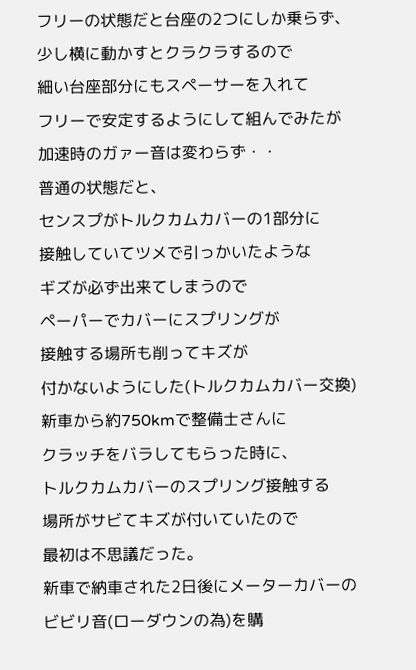フリーの状態だと台座の2つにしか乗らず、
少し横に動かすとクラクラするので
細い台座部分にもスペーサーを入れて
フリーで安定するようにして組んでみたが
加速時のガァー音は変わらず・・
普通の状態だと、
センスプがトルクカムカバーの1部分に
接触していてツメで引っかいたような
ギズが必ず出来てしまうので
ペーパーでカバーにスプリングが
接触する場所も削ってキズが
付かないようにした(トルクカムカバー交換)
新車から約750kmで整備士さんに
クラッチをバラしてもらった時に、
トルクカムカバーのスプリング接触する
場所がサビてキズが付いていたので
最初は不思議だった。
新車で納車された2日後にメーターカバーの
ビビリ音(ローダウンの為)を購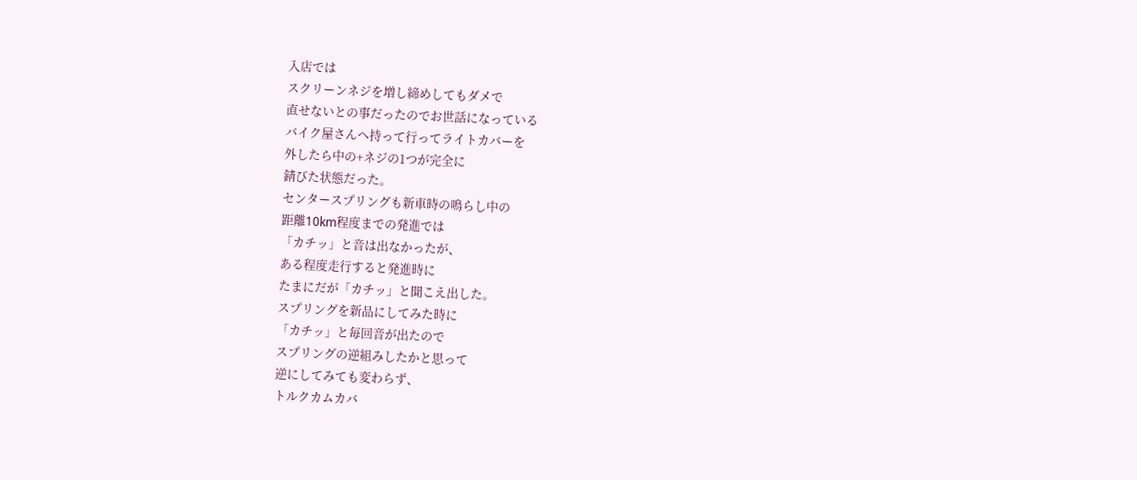入店では
スクリーンネジを増し締めしてもダメで
直せないとの事だったのでお世話になっている
バイク屋さんへ持って行ってライトカバーを
外したら中の+ネジの1つが完全に
錆びた状態だった。
センタースプリングも新車時の鳴らし中の
距離10km程度までの発進では
「カチッ」と音は出なかったが、
ある程度走行すると発進時に
たまにだが「カチッ」と聞こえ出した。
スプリングを新品にしてみた時に
「カチッ」と毎回音が出たので
スプリングの逆組みしたかと思って
逆にしてみても変わらず、
トルクカムカバ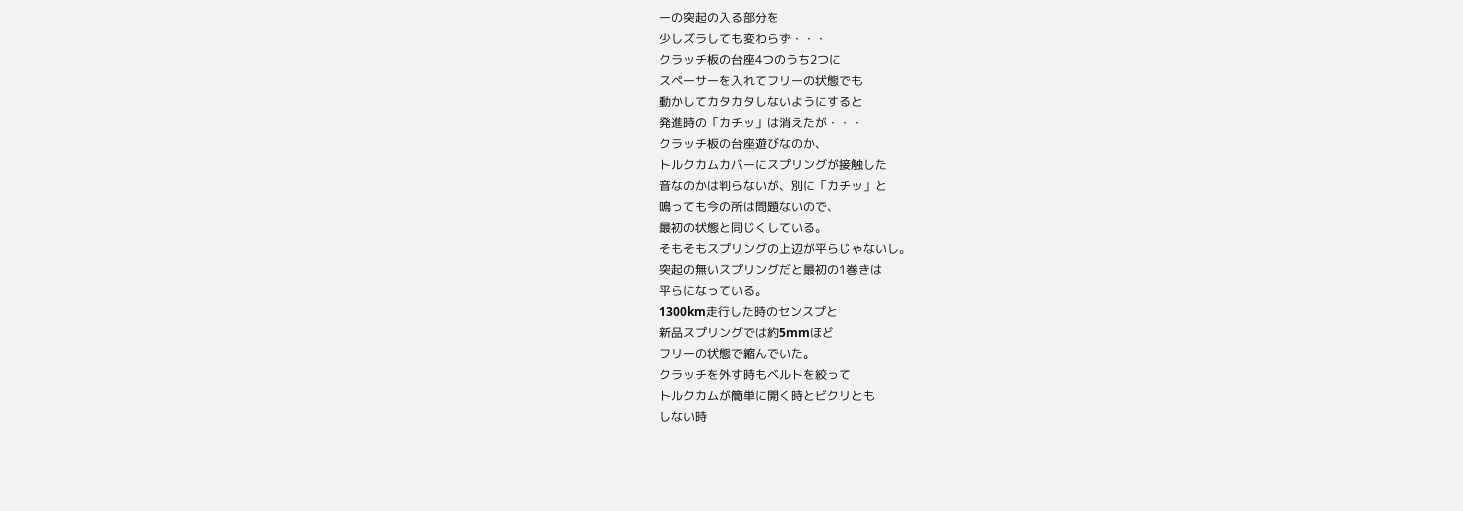ーの突起の入る部分を
少しズラしても変わらず・・・
クラッチ板の台座4つのうち2つに
スペーサーを入れてフリーの状態でも
動かしてカタカタしないようにすると
発進時の「カチッ」は消えたが・・・
クラッチ板の台座遊びなのか、
トルクカムカバーにスプリングが接触した
音なのかは判らないが、別に「カチッ」と
鳴っても今の所は問題ないので、
最初の状態と同じくしている。
そもそもスプリングの上辺が平らじゃないし。
突起の無いスプリングだと最初の1巻きは
平らになっている。
1300km走行した時のセンスプと
新品スプリングでは約5mmほど
フリーの状態で縮んでいた。
クラッチを外す時もベルトを絞って
トルクカムが簡単に開く時とビクリとも
しない時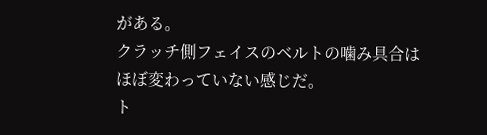がある。
クラッチ側フェイスのベルトの噛み具合は
ほぼ変わっていない感じだ。
ト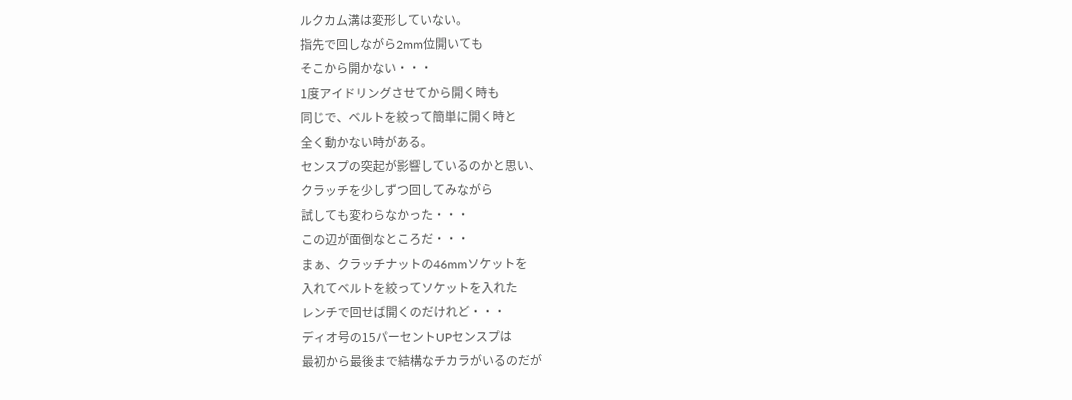ルクカム溝は変形していない。
指先で回しながら2mm位開いても
そこから開かない・・・
1度アイドリングさせてから開く時も
同じで、ベルトを絞って簡単に開く時と
全く動かない時がある。
センスプの突起が影響しているのかと思い、
クラッチを少しずつ回してみながら
試しても変わらなかった・・・
この辺が面倒なところだ・・・
まぁ、クラッチナットの46mmソケットを
入れてベルトを絞ってソケットを入れた
レンチで回せば開くのだけれど・・・
ディオ号の15パーセントUPセンスプは
最初から最後まで結構なチカラがいるのだが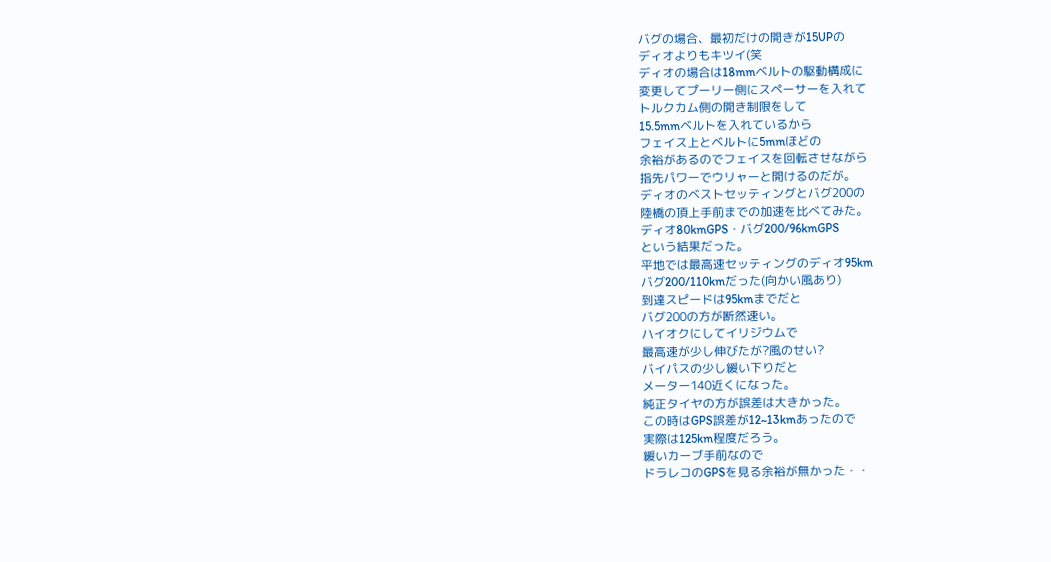バグの場合、最初だけの開きが15UPの
ディオよりもキツイ(笑
ディオの場合は18mmベルトの駆動構成に
変更してプーリー側にスペーサーを入れて
トルクカム側の開き制限をして
15.5mmベルトを入れているから
フェイス上とベルトに5mmほどの
余裕があるのでフェイスを回転させながら
指先パワーでウリャーと開けるのだが。
ディオのベストセッティングとバグ200の
陸橋の頂上手前までの加速を比べてみた。
ディオ80kmGPS・バグ200/96kmGPS
という結果だった。
平地では最高速セッティングのディオ95km
バグ200/110kmだった(向かい風あり)
到達スピードは95kmまでだと
バグ200の方が断然速い。
ハイオクにしてイリジウムで
最高速が少し伸びたが?風のせい?
バイパスの少し緩い下りだと
メーター140近くになった。
純正タイヤの方が誤差は大きかった。
この時はGPS誤差が12~13kmあったので
実際は125km程度だろう。
緩いカーブ手前なので
ドラレコのGPSを見る余裕が無かった・・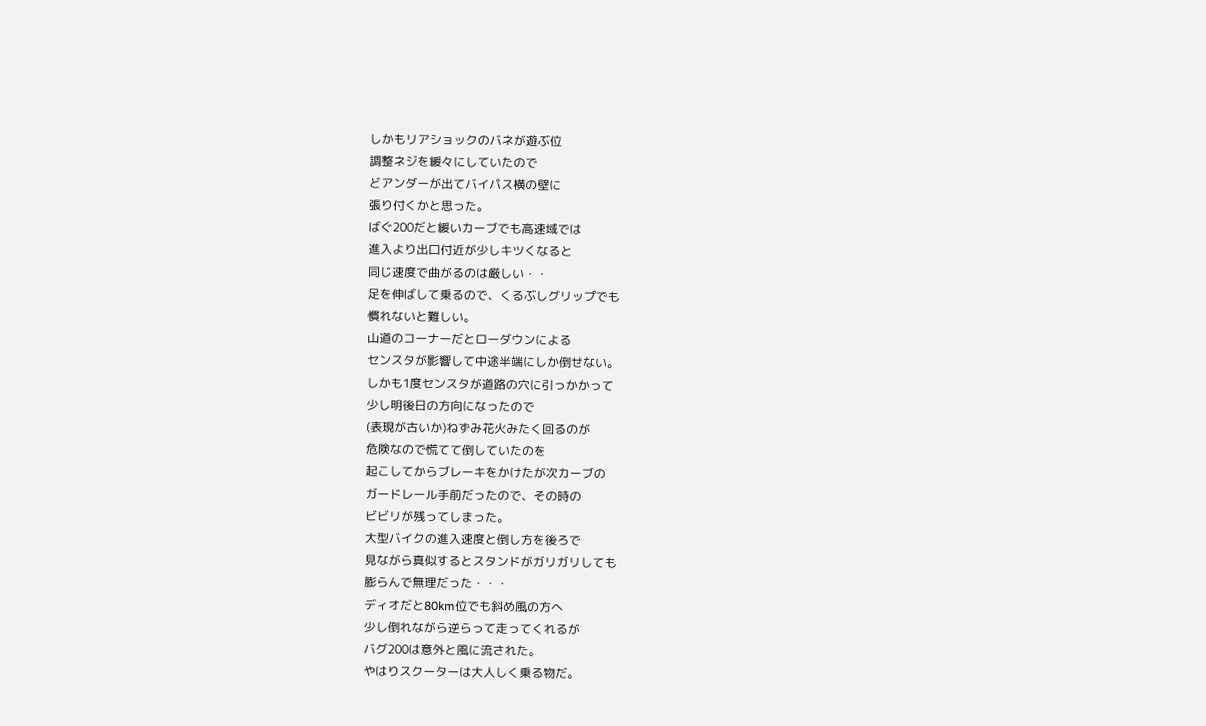しかもリアショックのバネが遊ぶ位
調整ネジを緩々にしていたので
どアンダーが出てバイパス横の壁に
張り付くかと思った。
ばぐ200だと緩いカーブでも高速域では
進入より出口付近が少しキツくなると
同じ速度で曲がるのは厳しい・・
足を伸ばして乗るので、くるぶしグリップでも
慣れないと難しい。
山道のコーナーだとローダウンによる
センスタが影響して中途半端にしか倒せない。
しかも1度センスタが道路の穴に引っかかって
少し明後日の方向になったので
(表現が古いか)ねずみ花火みたく回るのが
危険なので慌てて倒していたのを
起こしてからブレーキをかけたが次カーブの
ガードレール手前だったので、その時の
ビビリが残ってしまった。
大型バイクの進入速度と倒し方を後ろで
見ながら真似するとスタンドがガリガリしても
膨らんで無理だった・・・
ディオだと80km位でも斜め風の方へ
少し倒れながら逆らって走ってくれるが
バグ200は意外と風に流された。
やはりスクーターは大人しく乗る物だ。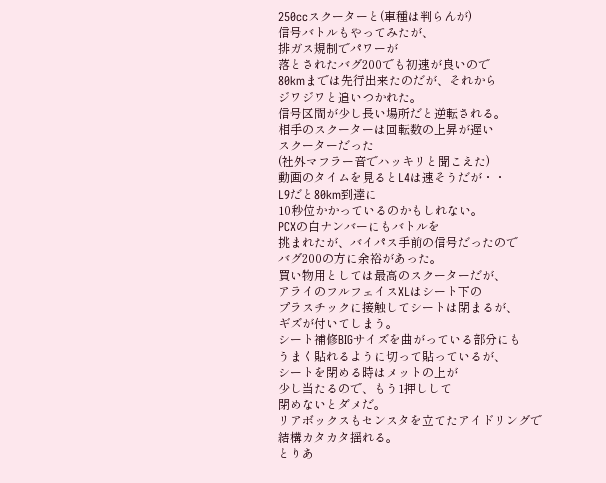250ccスクーターと(車種は判らんが)
信号バトルもやってみたが、
排ガス規制でパワーが
落とされたバグ200でも初速が良いので
80kmまでは先行出来たのだが、それから
ジワジワと追いつかれた。
信号区間が少し長い場所だと逆転される。
相手のスクーターは回転数の上昇が遅い
スクーターだった
(社外マフラー音でハッキリと聞こえた)
動画のタイムを見るとL4は速そうだが・・
L9だと80km到達に
10秒位かかっているのかもしれない。
PCXの白ナンバーにもバトルを
挑まれたが、バイパス手前の信号だったので
バグ200の方に余裕があった。
買い物用としては最高のスクーターだが、
アライのフルフェイスXLはシート下の
プラスチックに接触してシートは閉まるが、
ギズが付いてしまう。
シート補修BIGサイズを曲がっている部分にも
うまく貼れるように切って貼っているが、
シートを閉める時はメットの上が
少し当たるので、もう1押しして
閉めないとダメだ。
リアボックスもセンスタを立てたアイドリングで
結構カタカタ揺れる。
とりあ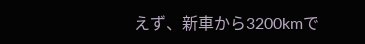えず、新車から3200kmで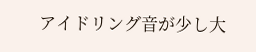アイドリング音が少し大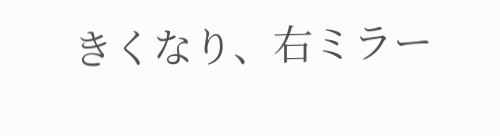きくなり、右ミラー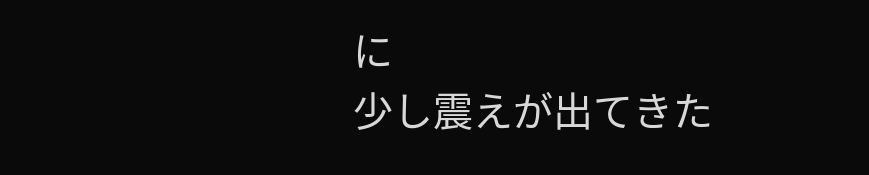に
少し震えが出てきた